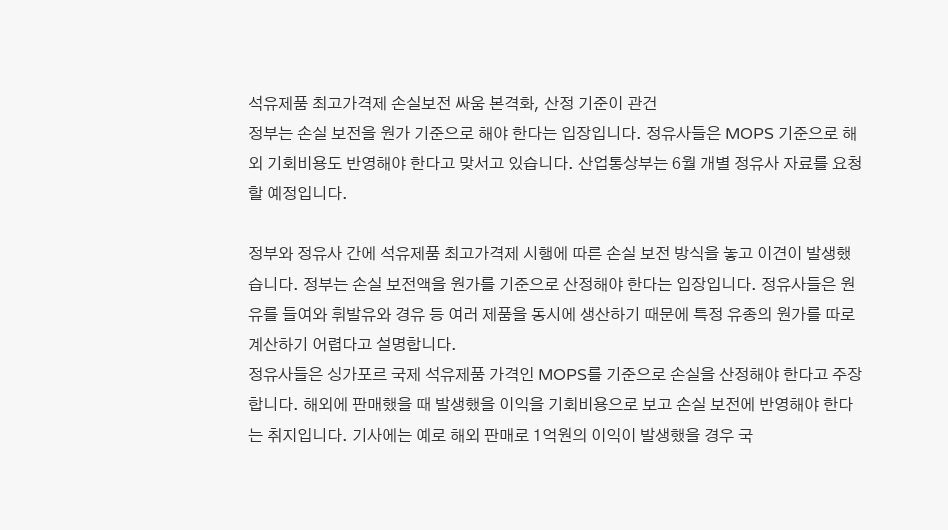석유제품 최고가격제 손실보전 싸움 본격화, 산정 기준이 관건
정부는 손실 보전을 원가 기준으로 해야 한다는 입장입니다. 정유사들은 MOPS 기준으로 해외 기회비용도 반영해야 한다고 맞서고 있습니다. 산업통상부는 6월 개별 정유사 자료를 요청할 예정입니다.

정부와 정유사 간에 석유제품 최고가격제 시행에 따른 손실 보전 방식을 놓고 이견이 발생했습니다. 정부는 손실 보전액을 원가를 기준으로 산정해야 한다는 입장입니다. 정유사들은 원유를 들여와 휘발유와 경유 등 여러 제품을 동시에 생산하기 때문에 특정 유종의 원가를 따로 계산하기 어렵다고 설명합니다.
정유사들은 싱가포르 국제 석유제품 가격인 MOPS를 기준으로 손실을 산정해야 한다고 주장합니다. 해외에 판매했을 때 발생했을 이익을 기회비용으로 보고 손실 보전에 반영해야 한다는 취지입니다. 기사에는 예로 해외 판매로 1억원의 이익이 발생했을 경우 국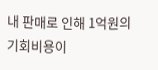내 판매로 인해 1억원의 기회비용이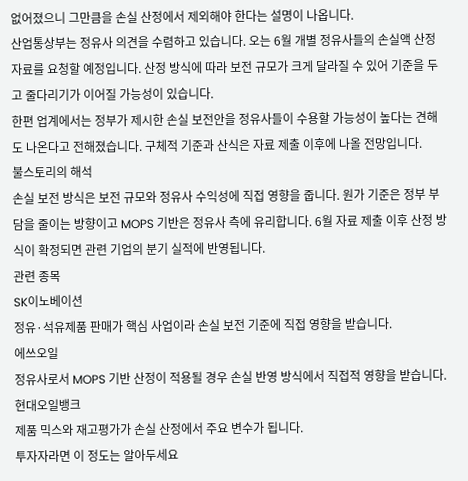없어졌으니 그만큼을 손실 산정에서 제외해야 한다는 설명이 나옵니다.
산업통상부는 정유사 의견을 수렴하고 있습니다. 오는 6월 개별 정유사들의 손실액 산정 자료를 요청할 예정입니다. 산정 방식에 따라 보전 규모가 크게 달라질 수 있어 기준을 두고 줄다리기가 이어질 가능성이 있습니다.
한편 업계에서는 정부가 제시한 손실 보전안을 정유사들이 수용할 가능성이 높다는 견해도 나온다고 전해졌습니다. 구체적 기준과 산식은 자료 제출 이후에 나올 전망입니다.
불스토리의 해석
손실 보전 방식은 보전 규모와 정유사 수익성에 직접 영향을 줍니다. 원가 기준은 정부 부담을 줄이는 방향이고 MOPS 기반은 정유사 측에 유리합니다. 6월 자료 제출 이후 산정 방식이 확정되면 관련 기업의 분기 실적에 반영됩니다.
관련 종목
SK이노베이션
정유·석유제품 판매가 핵심 사업이라 손실 보전 기준에 직접 영향을 받습니다.
에쓰오일
정유사로서 MOPS 기반 산정이 적용될 경우 손실 반영 방식에서 직접적 영향을 받습니다.
현대오일뱅크
제품 믹스와 재고평가가 손실 산정에서 주요 변수가 됩니다.
투자자라면 이 정도는 알아두세요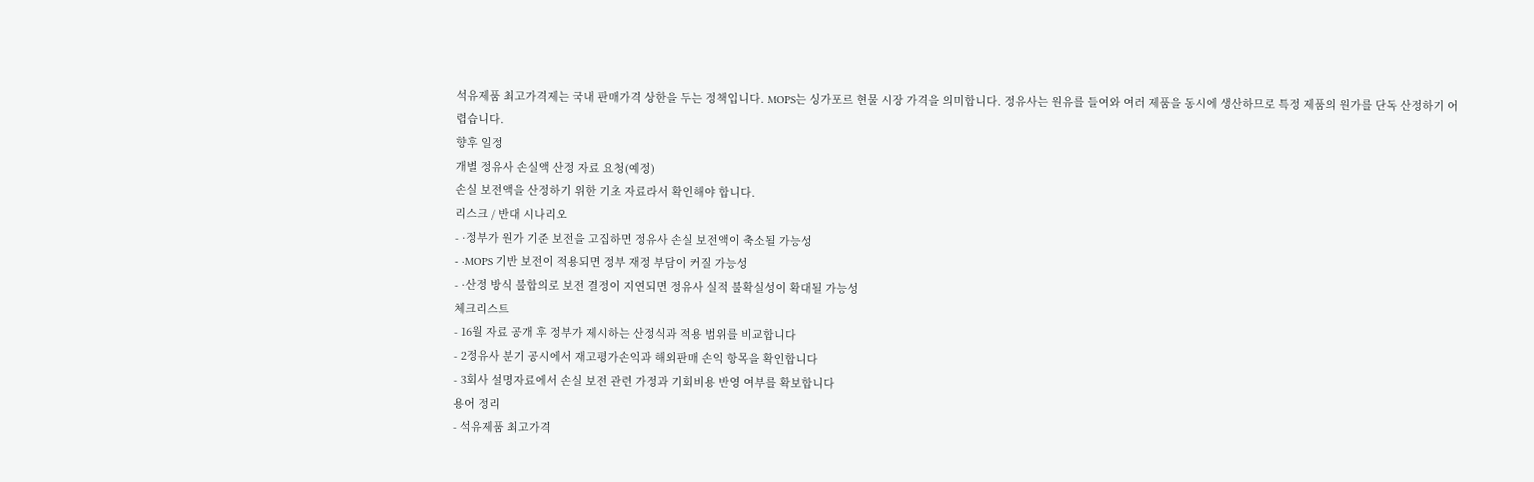석유제품 최고가격제는 국내 판매가격 상한을 두는 정책입니다. MOPS는 싱가포르 현물 시장 가격을 의미합니다. 정유사는 원유를 들여와 여러 제품을 동시에 생산하므로 특정 제품의 원가를 단독 산정하기 어렵습니다.
향후 일정
개별 정유사 손실액 산정 자료 요청(예정)
손실 보전액을 산정하기 위한 기초 자료라서 확인해야 합니다.
리스크 / 반대 시나리오
- ·정부가 원가 기준 보전을 고집하면 정유사 손실 보전액이 축소될 가능성
- ·MOPS 기반 보전이 적용되면 정부 재정 부담이 커질 가능성
- ·산정 방식 불합의로 보전 결정이 지연되면 정유사 실적 불확실성이 확대될 가능성
체크리스트
- 16월 자료 공개 후 정부가 제시하는 산정식과 적용 범위를 비교합니다
- 2정유사 분기 공시에서 재고평가손익과 해외판매 손익 항목을 확인합니다
- 3회사 설명자료에서 손실 보전 관련 가정과 기회비용 반영 여부를 확보합니다
용어 정리
- 석유제품 최고가격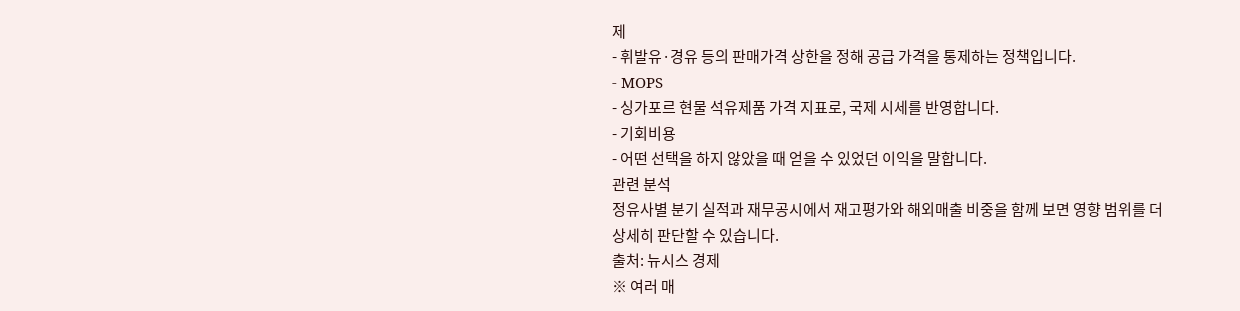제
- 휘발유·경유 등의 판매가격 상한을 정해 공급 가격을 통제하는 정책입니다.
- MOPS
- 싱가포르 현물 석유제품 가격 지표로, 국제 시세를 반영합니다.
- 기회비용
- 어떤 선택을 하지 않았을 때 얻을 수 있었던 이익을 말합니다.
관련 분석
정유사별 분기 실적과 재무공시에서 재고평가와 해외매출 비중을 함께 보면 영향 범위를 더 상세히 판단할 수 있습니다.
출처: 뉴시스 경제
※ 여러 매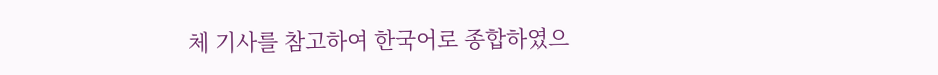체 기사를 참고하여 한국어로 종합하였으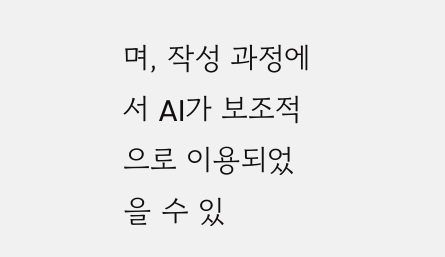며, 작성 과정에서 AI가 보조적으로 이용되었을 수 있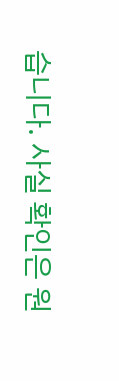습니다. 사실 확인은 원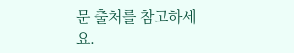문 출처를 참고하세요.